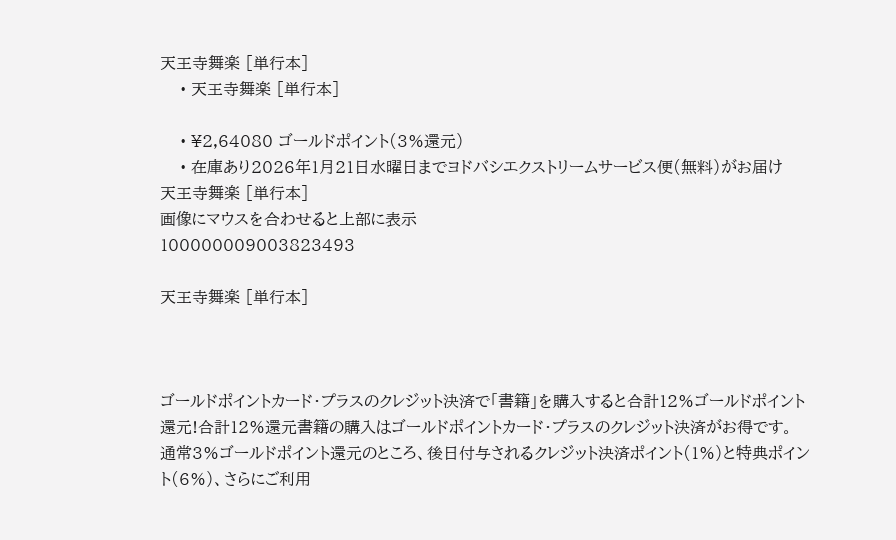天王寺舞楽 [単行本]
    • 天王寺舞楽 [単行本]

    • ¥2,64080 ゴールドポイント(3%還元)
    • 在庫あり2026年1月21日水曜日までヨドバシエクストリームサービス便(無料)がお届け
天王寺舞楽 [単行本]
画像にマウスを合わせると上部に表示
100000009003823493

天王寺舞楽 [単行本]



ゴールドポイントカード・プラスのクレジット決済で「書籍」を購入すると合計12%ゴールドポイント還元!合計12%還元書籍の購入はゴールドポイントカード・プラスのクレジット決済がお得です。
通常3%ゴールドポイント還元のところ、後日付与されるクレジット決済ポイント(1%)と特典ポイント(6%)、さらにご利用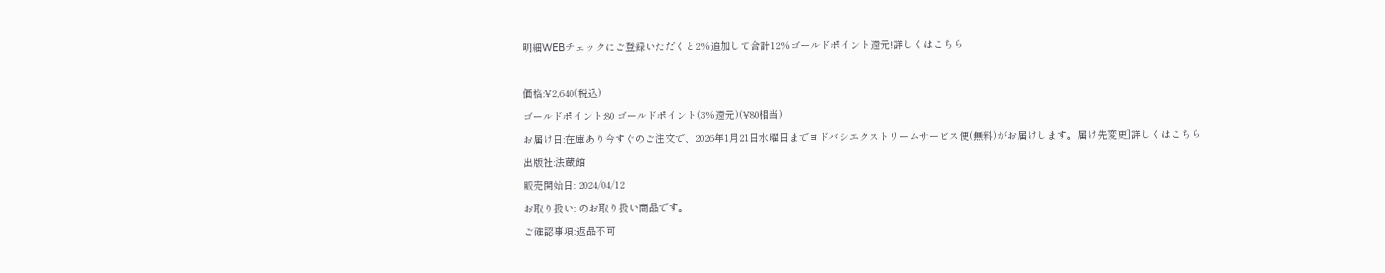明細WEBチェックにご登録いただくと2%追加して合計12%ゴールドポイント還元!詳しくはこちら

価格:¥2,640(税込)
ゴールドポイント:80 ゴールドポイント(3%還元)(¥80相当)
お届け日:在庫あり今すぐのご注文で、2026年1月21日水曜日までヨドバシエクストリームサービス便(無料)がお届けします。届け先変更]詳しくはこちら
出版社:法蔵館
販売開始日: 2024/04/12
お取り扱い: のお取り扱い商品です。
ご確認事項:返品不可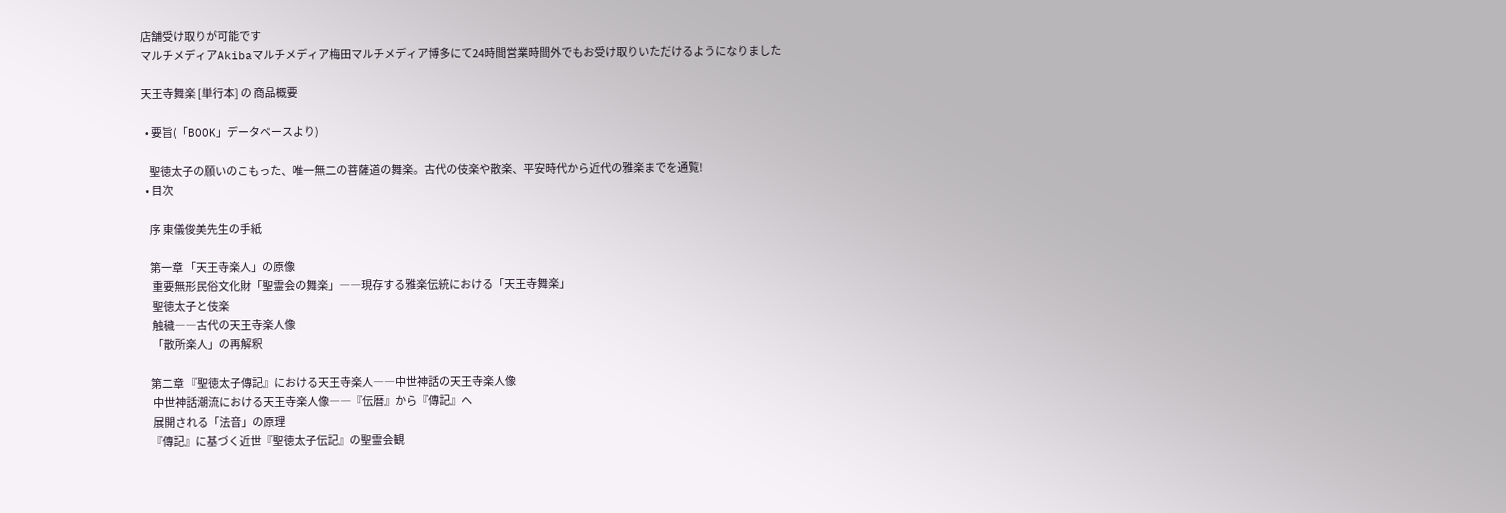店舗受け取りが可能です
マルチメディアAkibaマルチメディア梅田マルチメディア博多にて24時間営業時間外でもお受け取りいただけるようになりました

天王寺舞楽 [単行本] の 商品概要

  • 要旨(「BOOK」データベースより)

    聖徳太子の願いのこもった、唯一無二の菩薩道の舞楽。古代の伎楽や散楽、平安時代から近代の雅楽までを通覧!
  • 目次

    序 東儀俊美先生の手紙

    第一章 「天王寺楽人」の原像
     重要無形民俗文化財「聖霊会の舞楽」――現存する雅楽伝統における「天王寺舞楽」
     聖徳太子と伎楽
     触穢――古代の天王寺楽人像
     「散所楽人」の再解釈

    第二章 『聖徳太子傳記』における天王寺楽人――中世神話の天王寺楽人像
     中世神話潮流における天王寺楽人像――『伝暦』から『傳記』へ
     展開される「法音」の原理
    『傳記』に基づく近世『聖徳太子伝記』の聖霊会観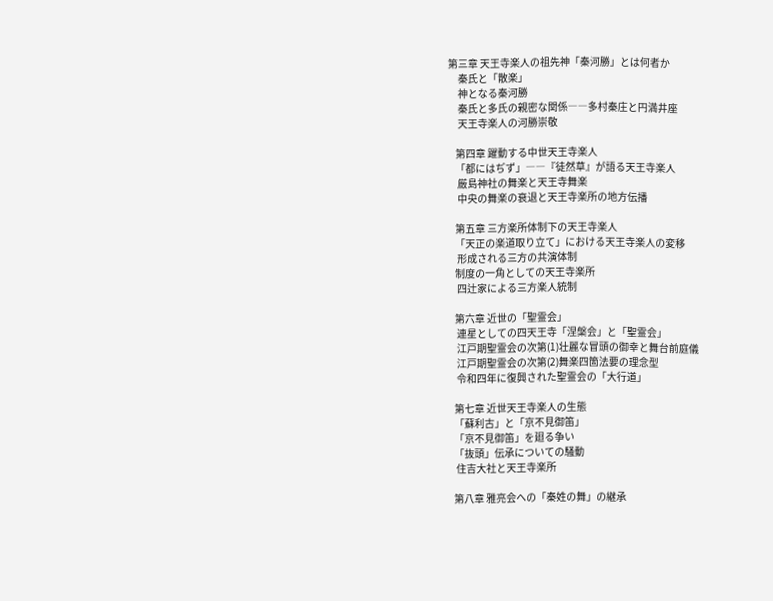第三章 天王寺楽人の祖先神「秦河勝」とは何者か
     秦氏と「散楽」
     神となる秦河勝
     秦氏と多氏の親密な関係――多村秦庄と円満井座
     天王寺楽人の河勝崇敬

    第四章 躍動する中世天王寺楽人
    「都にはぢず」――『徒然草』が語る天王寺楽人
     厳島神社の舞楽と天王寺舞楽
     中央の舞楽の衰退と天王寺楽所の地方伝播

    第五章 三方楽所体制下の天王寺楽人
    「天正の楽道取り立て」における天王寺楽人の変移
     形成される三方の共演体制
    制度の一角としての天王寺楽所
     四辻家による三方楽人統制

    第六章 近世の「聖霊会」
     連星としての四天王寺「涅槃会」と「聖霊会」
     江戸期聖霊会の次第(1)壮麗な冒頭の御幸と舞台前庭儀
     江戸期聖霊会の次第(2)舞楽四箇法要の理念型
     令和四年に復興された聖霊会の「大行道」

    第七章 近世天王寺楽人の生態
    「蘇利古」と「京不見御笛」
    「京不見御笛」を廻る争い
    「抜頭」伝承についての騒動
     住吉大社と天王寺楽所

    第八章 雅亮会への「秦姓の舞」の継承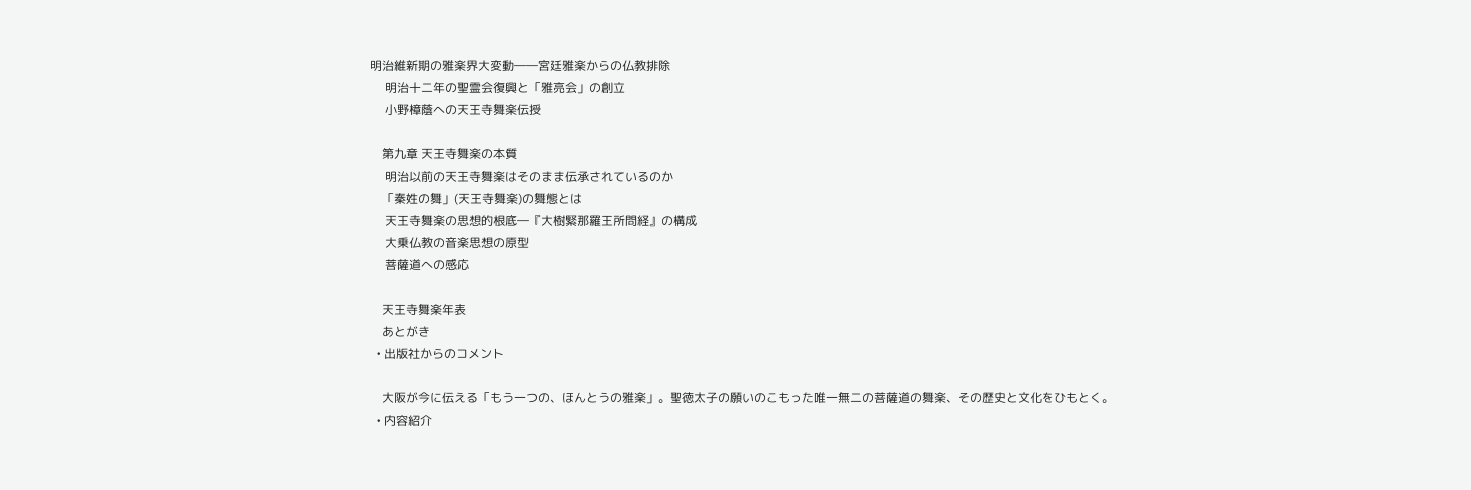明治維新期の雅楽界大変動――宮廷雅楽からの仏教排除
     明治十二年の聖霊会復興と「雅亮会」の創立
     小野樟蔭への天王寺舞楽伝授

    第九章 天王寺舞楽の本質
     明治以前の天王寺舞楽はそのまま伝承されているのか
    「秦姓の舞」(天王寺舞楽)の舞態とは
     天王寺舞楽の思想的根底―『大樹緊那羅王所問経』の構成
     大乗仏教の音楽思想の原型
     菩薩道への感応

    天王寺舞楽年表
    あとがき
  • 出版社からのコメント

    大阪が今に伝える「もう一つの、ほんとうの雅楽」。聖徳太子の願いのこもった唯一無二の菩薩道の舞楽、その歴史と文化をひもとく。
  • 内容紹介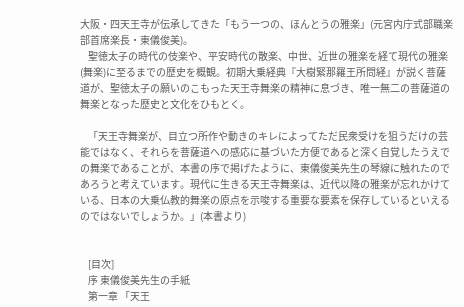大阪・四天王寺が伝承してきた「もう一つの、ほんとうの雅楽」(元宮内庁式部職楽部首席楽長・東儀俊美)。
    聖徳太子の時代の伎楽や、平安時代の散楽、中世、近世の雅楽を経て現代の雅楽(舞楽)に至るまでの歴史を概観。初期大乗経典『大樹緊那羅王所問経』が説く菩薩道が、聖徳太子の願いのこもった天王寺舞楽の精神に息づき、唯一無二の菩薩道の舞楽となった歴史と文化をひもとく。

    「天王寺舞楽が、目立つ所作や動きのキレによってただ民衆受けを狙うだけの芸能ではなく、それらを菩薩道への感応に基づいた方便であると深く自覚したうえでの舞楽であることが、本書の序で掲げたように、東儀俊美先生の琴線に触れたのであろうと考えています。現代に生きる天王寺舞楽は、近代以降の雅楽が忘れかけている、日本の大乗仏教的舞楽の原点を示唆する重要な要素を保存しているといえるのではないでしょうか。」(本書より)


    [目次]
    序 東儀俊美先生の手紙
    第一章 「天王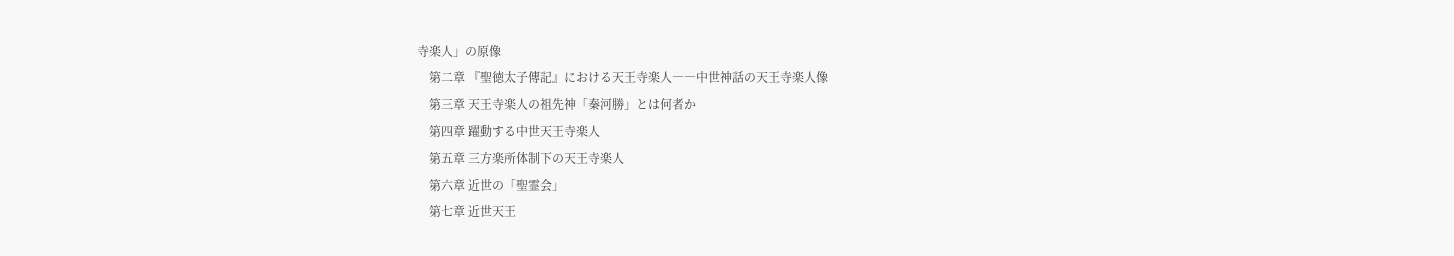寺楽人」の原像
    第二章 『聖徳太子傳記』における天王寺楽人――中世神話の天王寺楽人像
    第三章 天王寺楽人の祖先神「秦河勝」とは何者か
    第四章 躍動する中世天王寺楽人
    第五章 三方楽所体制下の天王寺楽人
    第六章 近世の「聖霊会」
    第七章 近世天王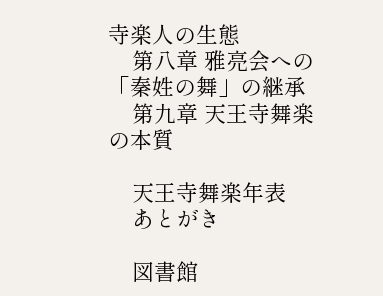寺楽人の生態
    第八章 雅亮会への「秦姓の舞」の継承
    第九章 天王寺舞楽の本質

    天王寺舞楽年表
    あとがき

    図書館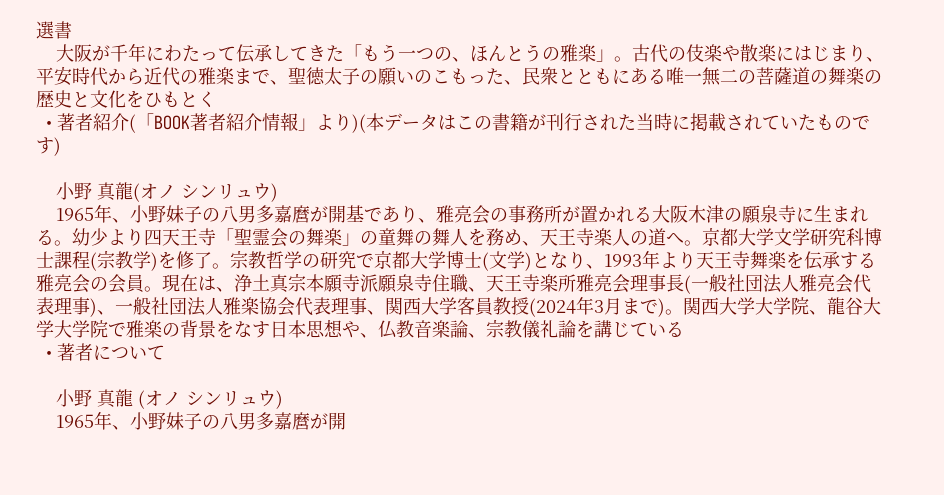選書
    大阪が千年にわたって伝承してきた「もう一つの、ほんとうの雅楽」。古代の伎楽や散楽にはじまり、平安時代から近代の雅楽まで、聖徳太子の願いのこもった、民衆とともにある唯一無二の菩薩道の舞楽の歴史と文化をひもとく
  • 著者紹介(「BOOK著者紹介情報」より)(本データはこの書籍が刊行された当時に掲載されていたものです)

    小野 真龍(オノ シンリュウ)
    1965年、小野妹子の八男多嘉麿が開基であり、雅亮会の事務所が置かれる大阪木津の願泉寺に生まれる。幼少より四天王寺「聖霊会の舞楽」の童舞の舞人を務め、天王寺楽人の道へ。京都大学文学研究科博士課程(宗教学)を修了。宗教哲学の研究で京都大学博士(文学)となり、1993年より天王寺舞楽を伝承する雅亮会の会員。現在は、浄土真宗本願寺派願泉寺住職、天王寺楽所雅亮会理事長(一般社団法人雅亮会代表理事)、一般社団法人雅楽協会代表理事、関西大学客員教授(2024年3月まで)。関西大学大学院、龍谷大学大学院で雅楽の背景をなす日本思想や、仏教音楽論、宗教儀礼論を講じている
  • 著者について

    小野 真龍 (オノ シンリュウ)
    1965年、小野妹子の八男多嘉麿が開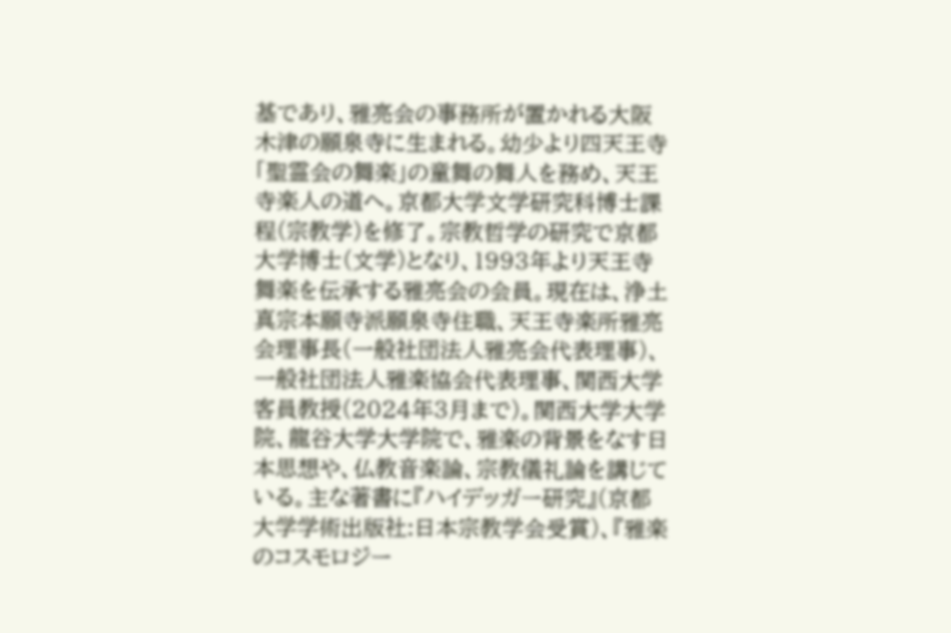基であり、雅亮会の事務所が置かれる大阪木津の願泉寺に生まれる。幼少より四天王寺「聖霊会の舞楽」の童舞の舞人を務め、天王寺楽人の道へ。京都大学文学研究科博士課程(宗教学)を修了。宗教哲学の研究で京都大学博士(文学)となり、1993年より天王寺舞楽を伝承する雅亮会の会員。現在は、浄土真宗本願寺派願泉寺住職、天王寺楽所雅亮会理事長(一般社団法人雅亮会代表理事)、一般社団法人雅楽協会代表理事、関西大学客員教授(2024年3月まで)。関西大学大学院、龍谷大学大学院で、雅楽の背景をなす日本思想や、仏教音楽論、宗教儀礼論を講じている。主な著書に『ハイデッガー研究』(京都大学学術出版社:日本宗教学会受賞)、『雅楽のコスモロジー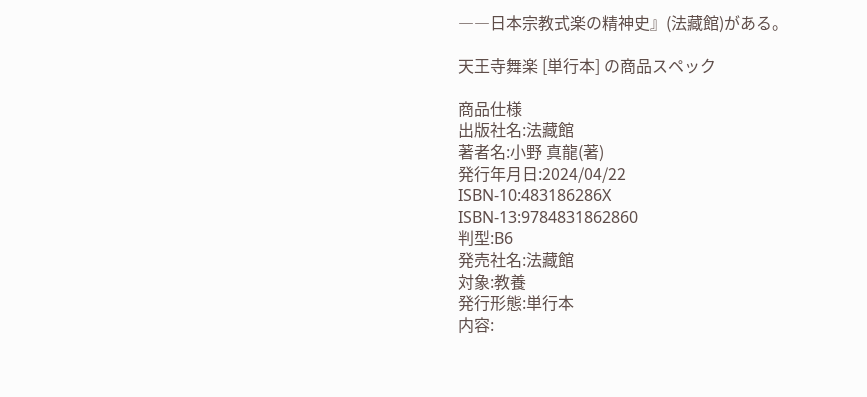――日本宗教式楽の精神史』(法藏館)がある。

天王寺舞楽 [単行本] の商品スペック

商品仕様
出版社名:法藏館
著者名:小野 真龍(著)
発行年月日:2024/04/22
ISBN-10:483186286X
ISBN-13:9784831862860
判型:B6
発売社名:法藏館
対象:教養
発行形態:単行本
内容: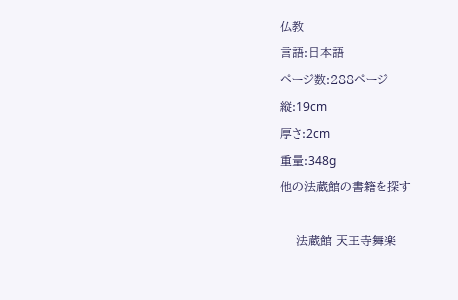仏教
言語:日本語
ページ数:288ページ
縦:19cm
厚さ:2cm
重量:348g
他の法蔵館の書籍を探す

    法蔵館 天王寺舞楽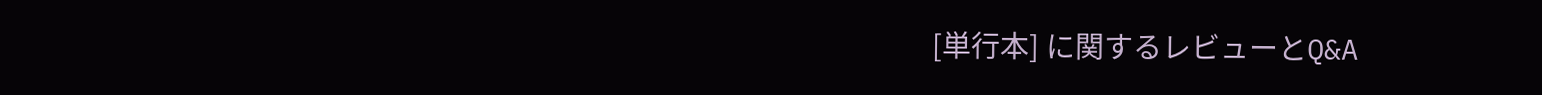[単行本] に関するレビューとQ&A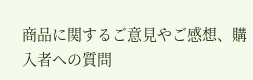商品に関するご意見やご感想、購入者への質問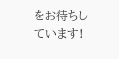をお待ちしています!